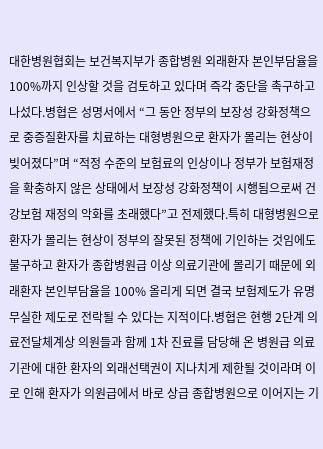대한병원협회는 보건복지부가 종합병원 외래환자 본인부담율을 100%까지 인상할 것을 검토하고 있다며 즉각 중단을 촉구하고 나섰다.병협은 성명서에서 “그 동안 정부의 보장성 강화정책으로 중증질환자를 치료하는 대형병원으로 환자가 몰리는 현상이 빚어졌다”며 “적정 수준의 보험료의 인상이나 정부가 보험재정을 확충하지 않은 상태에서 보장성 강화정책이 시행됨으로써 건강보험 재정의 악화를 초래했다”고 전제했다.특히 대형병원으로 환자가 몰리는 현상이 정부의 잘못된 정책에 기인하는 것임에도 불구하고 환자가 종합병원급 이상 의료기관에 몰리기 때문에 외래환자 본인부담율을 100% 올리게 되면 결국 보험제도가 유명무실한 제도로 전락될 수 있다는 지적이다.병협은 현행 2단계 의료전달체계상 의원들과 함께 1차 진료를 담당해 온 병원급 의료기관에 대한 환자의 외래선택권이 지나치게 제한될 것이라며 이로 인해 환자가 의원급에서 바로 상급 종합병원으로 이어지는 기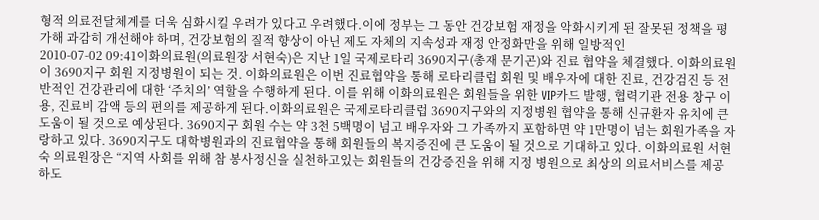형적 의료전달체계를 더욱 심화시킬 우려가 있다고 우려했다.이에 정부는 그 동안 건강보험 재정을 악화시키게 된 잘못된 정책을 평가해 과감히 개선해야 하며, 건강보험의 질적 향상이 아닌 제도 자체의 지속성과 재정 안정화만을 위해 일방적인
2010-07-02 09:41이화의료원(의료원장 서현숙)은 지난 1일 국제로타리 3690지구(총재 문기곤)와 진료 협약을 체결했다. 이화의료원이 3690지구 회원 지정병원이 되는 것. 이화의료원은 이번 진료협약을 통해 로타리클럽 회원 및 배우자에 대한 진료, 건강검진 등 전반적인 건강관리에 대한 ‘주치의’ 역할을 수행하게 된다. 이를 위해 이화의료원은 회원들을 위한 VIP카드 발행, 협력기관 전용 창구 이용, 진료비 감액 등의 편의를 제공하게 된다.이화의료원은 국제로타리클럽 3690지구와의 지정병원 협약을 통해 신규환자 유치에 큰 도움이 될 것으로 예상된다. 3690지구 회원 수는 약 3천 5백명이 넘고 배우자와 그 가족까지 포함하면 약 1만명이 넘는 회원가족을 자랑하고 있다. 3690지구도 대학병원과의 진료협약을 통해 회원들의 복지증진에 큰 도움이 될 것으로 기대하고 있다. 이화의료원 서현숙 의료원장은 “지역 사회를 위해 참 봉사정신을 실천하고있는 회원들의 건강증진을 위해 지정 병원으로 최상의 의료서비스를 제공하도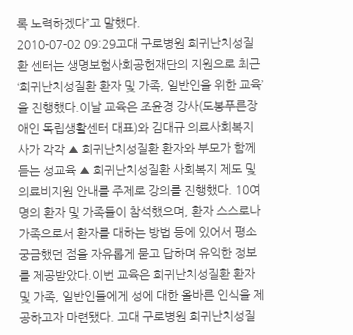록 노력하겠다”고 말했다.
2010-07-02 09:29고대 구로병원 희귀난치성질환 센터는 생명보험사회공헌재단의 지원으로 최근 ‘희귀난치성질환 환자 및 가족, 일반인을 위한 교육’을 진행했다.이날 교육은 조윤경 강사(도봉푸른장애인 독립생활센터 대표)와 김대규 의료사회복지사가 각각 ▲ 희귀난치성질환 환자와 부모가 함께 듣는 성교육 ▲ 희귀난치성질환 사회복지 제도 및 의료비지원 안내를 주제로 강의를 진행했다. 10여 명의 환자 및 가족들이 참석했으며, 환자 스스로나 가족으로서 환자를 대하는 방법 등에 있어서 평소 궁금했던 점을 자유롭게 묻고 답하며 유익한 정보를 제공받았다.이번 교육은 희귀난치성질환 환자 및 가족, 일반인들에게 성에 대한 올바른 인식을 제공하고자 마련됐다. 고대 구로병원 희귀난치성질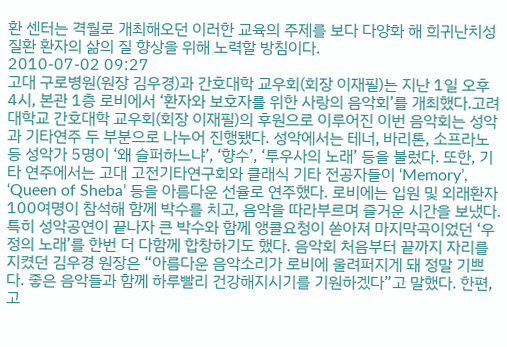환 센터는 격월로 개최해오던 이러한 교육의 주제를 보다 다양화 해 희귀난치성질환 환자의 삶의 질 향상을 위해 노력할 방침이다.
2010-07-02 09:27
고대 구로병원(원장 김우경)과 간호대학 교우회(회장 이재필)는 지난 1일 오후 4시, 본관 1층 로비에서 ‘환자와 보호자를 위한 사랑의 음악회’를 개최했다.고려대학교 간호대학 교우회(회장 이재필)의 후원으로 이루어진 이번 음악회는 성악과 기타연주 두 부분으로 나누어 진행됐다. 성악에서는 테너, 바리톤, 소프라노 등 성악가 5명이 ‘왜 슬퍼하느냐’, ‘향수’, ‘투우사의 노래’ 등을 불렀다. 또한, 기타 연주에서는 고대 고전기타연구회와 클래식 기타 전공자들이 ‘Memory’, ‘Queen of Sheba’ 등을 아름다운 선율로 연주했다. 로비에는 입원 및 외래환자 100여명이 참석해 함께 박수를 치고, 음악을 따라부르며 즐거운 시간을 보냈다. 특히 성악공연이 끝나자 큰 박수와 함께 앵콜요청이 쏟아져 마지막곡이었던 ‘우정의 노래’를 한번 더 다함께 합창하기도 했다. 음악회 처음부터 끝까지 자리를 지켰던 김우경 원장은 “아름다운 음악소리가 로비에 울려퍼지게 돼 정말 기쁘다. 좋은 음악들과 함께 하루빨리 건강해지시기를 기원하겠다”고 말했다. 한편, 고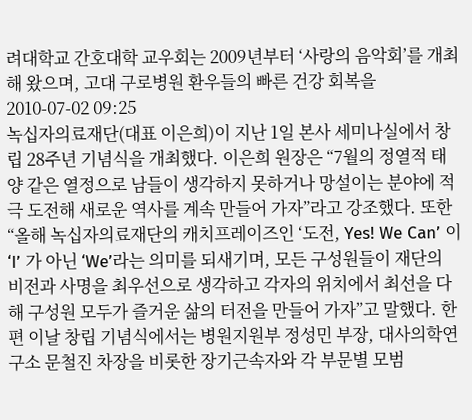려대학교 간호대학 교우회는 2009년부터 ‘사랑의 음악회’를 개최해 왔으며, 고대 구로병원 환우들의 빠른 건강 회복을
2010-07-02 09:25
녹십자의료재단(대표 이은희)이 지난 1일 본사 세미나실에서 창립 28주년 기념식을 개최했다. 이은희 원장은 “7월의 정열적 태양 같은 열정으로 남들이 생각하지 못하거나 망설이는 분야에 적극 도전해 새로운 역사를 계속 만들어 가자”라고 강조했다. 또한 “올해 녹십자의료재단의 캐치프레이즈인 ‘도전, Yes! We Can’ 이 ‘I’ 가 아닌 ‘We’라는 의미를 되새기며, 모든 구성원들이 재단의 비전과 사명을 최우선으로 생각하고 각자의 위치에서 최선을 다해 구성원 모두가 즐거운 삶의 터전을 만들어 가자”고 말했다. 한편 이날 창립 기념식에서는 병원지원부 정성민 부장, 대사의학연구소 문철진 차장을 비롯한 장기근속자와 각 부문별 모범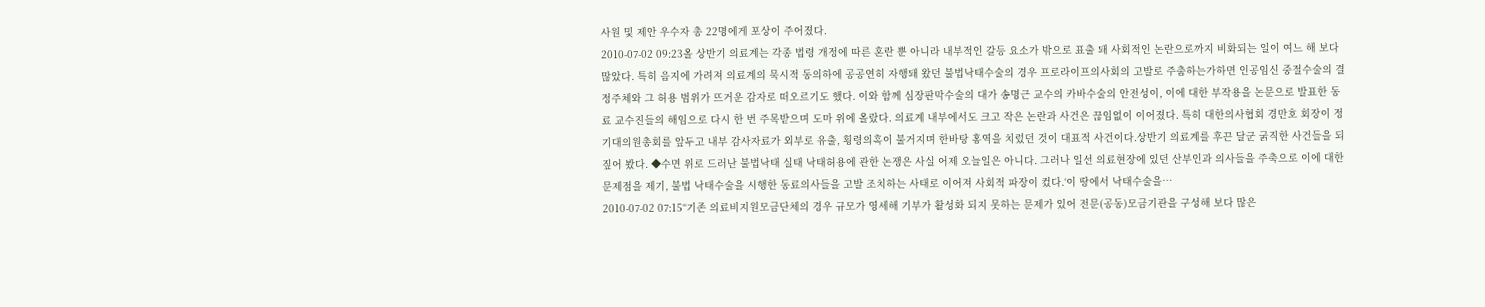사원 및 제안 우수자 총 22명에게 포상이 주어졌다.
2010-07-02 09:23올 상반기 의료계는 각종 법령 개정에 따른 혼란 뿐 아니라 내부적인 갈등 요소가 밖으로 표출 돼 사회적인 논란으로까지 비화되는 일이 여느 해 보다 많았다. 특히 음지에 가려져 의료계의 묵시적 동의하에 공공연히 자행돼 왔던 불법낙태수술의 경우 프로라이프의사회의 고발로 주춤하는가하면 인공임신 중절수술의 결정주체와 그 허용 범위가 뜨거운 감자로 떠오르기도 했다. 이와 함께 심장판막수술의 대가 송명근 교수의 카바수술의 안전성이, 이에 대한 부작용을 논문으로 발표한 동료 교수진들의 해임으로 다시 한 번 주목받으며 도마 위에 올랐다. 의료계 내부에서도 크고 작은 논란과 사건은 끊임없이 이어졌다. 특히 대한의사협회 경만호 회장이 정기대의원총회를 앞두고 내부 감사자료가 외부로 유출, 횡령의혹이 불거지며 한바탕 홍역을 치렀던 것이 대표적 사건이다.상반기 의료계를 후끈 달군 굵직한 사건들을 되짚어 봤다. ◆수면 위로 드러난 불법낙태 실태 낙태허용에 관한 논쟁은 사실 어제 오늘일은 아니다. 그러나 일선 의료현장에 있던 산부인과 의사들을 주축으로 이에 대한 문제점을 제기, 불법 낙태수술을 시행한 동료의사들을 고발 조치하는 사태로 이어져 사회적 파장이 컸다.‘이 땅에서 낙태수술을…
2010-07-02 07:15“기존 의료비지원모금단체의 경우 규모가 영세해 기부가 활성화 되지 못하는 문제가 있어 전문(공동)모금기관을 구성해 보다 많은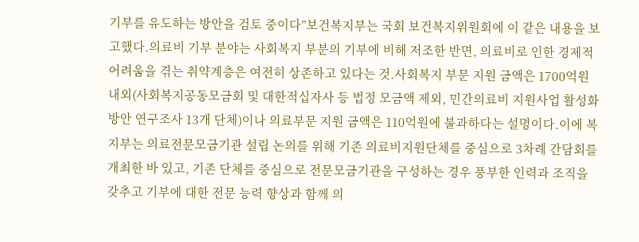기부를 유도하는 방안을 검토 중이다”보건복지부는 국회 보건복지위원회에 이 같은 내용을 보고했다.의료비 기부 분야는 사회복지 부분의 기부에 비해 저조한 반면, 의료비로 인한 경제적 어려움을 겪는 취약계층은 여전히 상존하고 있다는 것.사회복지 부문 지원 금액은 1700억원 내외(사회복지공동모금회 및 대한적십자사 등 법정 모금액 제외, 민간의료비 지원사업 활성화 방안 연구조사 13개 단체)이나 의료부문 지원 금액은 110억원에 불과하다는 설명이다.이에 복지부는 의료전문모금기관 설립 논의를 위해 기존 의료비지원단체를 중심으로 3차례 간담회를 개최한 바 있고, 기존 단체를 중심으로 전문모금기관을 구성하는 경우 풍부한 인력과 조직을 갖추고 기부에 대한 전문 능력 향상과 함께 의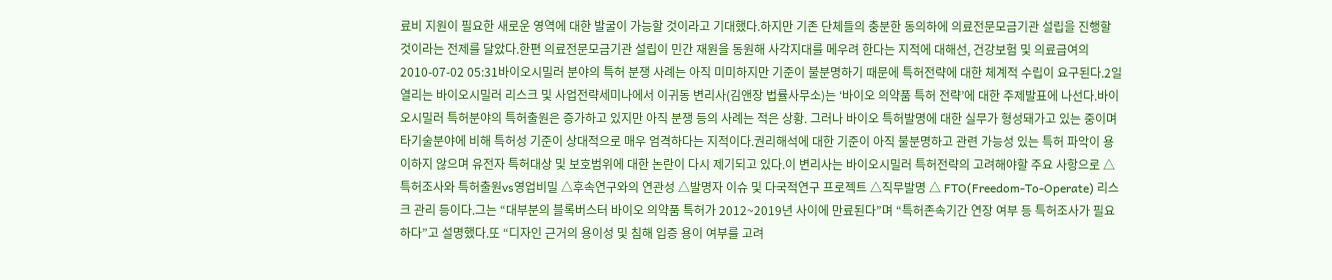료비 지원이 필요한 새로운 영역에 대한 발굴이 가능할 것이라고 기대했다.하지만 기존 단체들의 충분한 동의하에 의료전문모금기관 설립을 진행할 것이라는 전제를 달았다.한편 의료전문모금기관 설립이 민간 재원을 동원해 사각지대를 메우려 한다는 지적에 대해선, 건강보험 및 의료급여의
2010-07-02 05:31바이오시밀러 분야의 특허 분쟁 사례는 아직 미미하지만 기준이 불분명하기 때문에 특허전략에 대한 체계적 수립이 요구된다.2일 열리는 바이오시밀러 리스크 및 사업전략세미나에서 이귀동 변리사(김앤장 법률사무소)는 ‘바이오 의약품 특허 전략’에 대한 주제발표에 나선다.바이오시밀러 특허분야의 특허출원은 증가하고 있지만 아직 분쟁 등의 사례는 적은 상황. 그러나 바이오 특허발명에 대한 실무가 형성돼가고 있는 중이며 타기술분야에 비해 특허성 기준이 상대적으로 매우 엄격하다는 지적이다.권리해석에 대한 기준이 아직 불분명하고 관련 가능성 있는 특허 파악이 용이하지 않으며 유전자 특허대상 및 보호범위에 대한 논란이 다시 제기되고 있다.이 변리사는 바이오시밀러 특허전략의 고려해야할 주요 사항으로 △특허조사와 특허출원vs영업비밀 △후속연구와의 연관성 △발명자 이슈 및 다국적연구 프로젝트 △직무발명 △ FTO(Freedom-To-Operate) 리스크 관리 등이다.그는 “대부분의 블록버스터 바이오 의약품 특허가 2012~2019년 사이에 만료된다”며 “특허존속기간 연장 여부 등 특허조사가 필요하다”고 설명했다.또 “디자인 근거의 용이성 및 침해 입증 용이 여부를 고려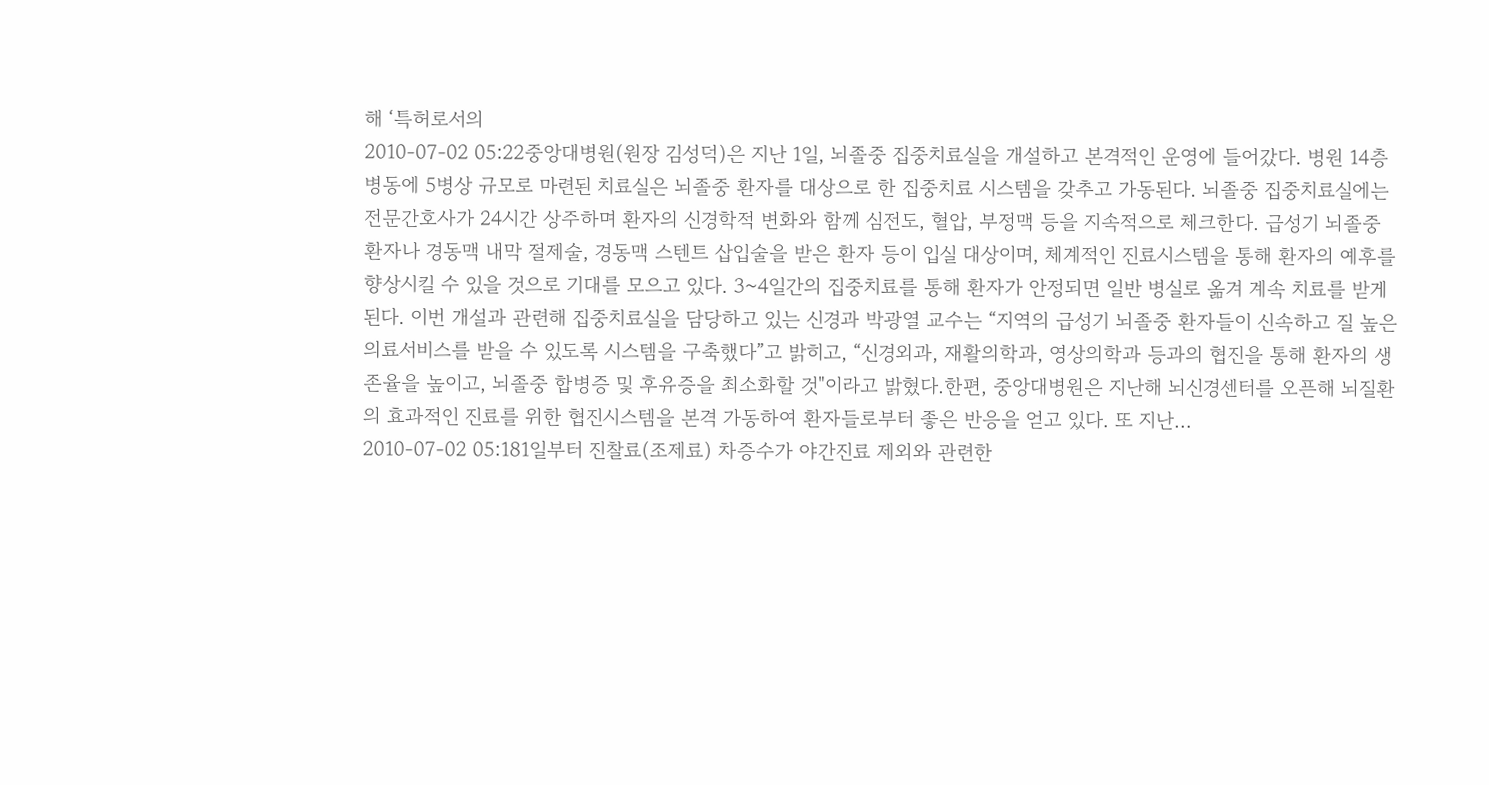해 ‘특허로서의
2010-07-02 05:22중앙대병원(원장 김성덕)은 지난 1일, 뇌졸중 집중치료실을 개설하고 본격적인 운영에 들어갔다. 병원 14층 병동에 5병상 규모로 마련된 치료실은 뇌졸중 환자를 대상으로 한 집중치료 시스템을 갖추고 가동된다. 뇌졸중 집중치료실에는 전문간호사가 24시간 상주하며 환자의 신경학적 변화와 함께 심전도, 혈압, 부정맥 등을 지속적으로 체크한다. 급성기 뇌졸중 환자나 경동맥 내막 절제술, 경동맥 스텐트 삽입술을 받은 환자 등이 입실 대상이며, 체계적인 진료시스템을 통해 환자의 예후를 향상시킬 수 있을 것으로 기대를 모으고 있다. 3~4일간의 집중치료를 통해 환자가 안정되면 일반 병실로 옮겨 계속 치료를 받게 된다. 이번 개설과 관련해 집중치료실을 담당하고 있는 신경과 박광열 교수는 “지역의 급성기 뇌졸중 환자들이 신속하고 질 높은 의료서비스를 받을 수 있도록 시스템을 구축했다”고 밝히고, “신경외과, 재활의학과, 영상의학과 등과의 협진을 통해 환자의 생존율을 높이고, 뇌졸중 합병증 및 후유증을 최소화할 것"이라고 밝혔다.한편, 중앙대병원은 지난해 뇌신경센터를 오픈해 뇌질환의 효과적인 진료를 위한 협진시스템을 본격 가동하여 환자들로부터 좋은 반응을 얻고 있다. 또 지난…
2010-07-02 05:181일부터 진찰료(조제료) 차증수가 야간진료 제외와 관련한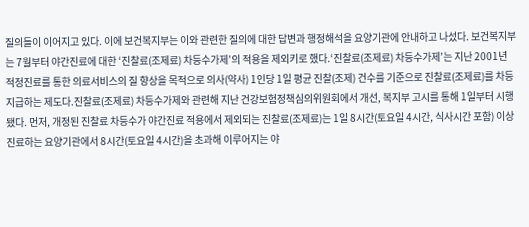질의들이 이어지고 있다. 이에 보건복지부는 이와 관련한 질의에 대한 답변과 행정해석을 요양기관에 안내하고 나섰다. 보건복지부는 7월부터 야간진료에 대한 ‘진찰료(조제료) 차등수가제’의 적용을 제외키로 했다.‘진찰료(조제료) 차등수가제’는 지난 2001년 적정진료를 통한 의료서비스의 질 향상을 목적으로 의사(약사) 1인당 1일 평균 진찰(조제) 건수를 기준으로 진찰료(조제료)를 차등 지급하는 제도다.진찰료(조제료) 차등수가제와 관련해 지난 건강보험정책심의위원회에서 개선, 복지부 고시를 통해 1일부터 시행됐다. 먼저, 개정된 진찰료 차등수가 야간진료 적용에서 제외되는 진찰료(조제료)는 1일 8시간(토요일 4시간, 식사시간 포함) 이상 진료하는 요양기관에서 8시간(토요일 4시간)을 초과해 이루어지는 야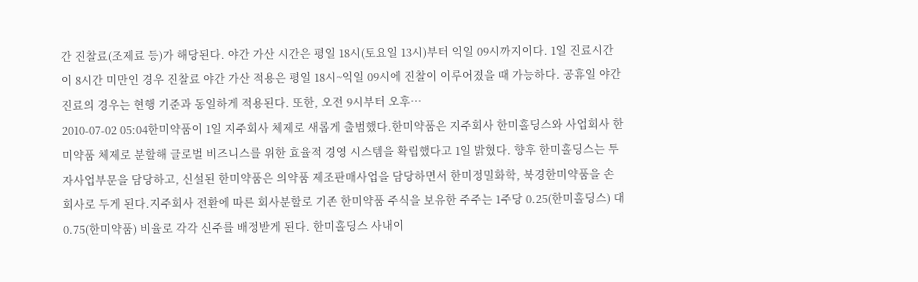간 진찰료(조제료 등)가 해당된다. 야간 가산 시간은 평일 18시(토요일 13시)부터 익일 09시까지이다. 1일 진료시간이 8시간 미만인 경우 진찰료 야간 가산 적용은 평일 18시~익일 09시에 진찰이 이루어졌을 때 가능하다. 공휴일 야간진료의 경우는 현행 기준과 동일하게 적용된다. 또한, 오전 9시부터 오후…
2010-07-02 05:04한미약품이 1일 지주회사 체제로 새롭게 출범했다.한미약품은 지주회사 한미홀딩스와 사업회사 한미약품 체제로 분할해 글로벌 비즈니스를 위한 효율적 경영 시스템을 확립했다고 1일 밝혔다. 향후 한미홀딩스는 투자사업부문을 담당하고, 신설된 한미약품은 의약품 제조판매사업을 담당하면서 한미정밀화학, 북경한미약품을 손회사로 두게 된다.지주회사 전환에 따른 회사분할로 기존 한미약품 주식을 보유한 주주는 1주당 0.25(한미홀딩스) 대 0.75(한미약품) 비율로 각각 신주를 배정받게 된다. 한미홀딩스 사내이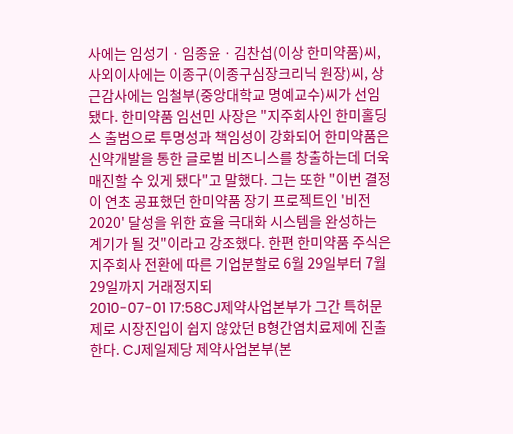사에는 임성기ㆍ임종윤ㆍ김찬섭(이상 한미약품)씨, 사외이사에는 이종구(이종구심장크리닉 원장)씨, 상근감사에는 임철부(중앙대학교 명예교수)씨가 선임됐다. 한미약품 임선민 사장은 "지주회사인 한미홀딩스 출범으로 투명성과 책임성이 강화되어 한미약품은 신약개발을 통한 글로벌 비즈니스를 창출하는데 더욱 매진할 수 있게 됐다"고 말했다. 그는 또한 "이번 결정이 연초 공표했던 한미약품 장기 프로젝트인 '비전2020' 달성을 위한 효율 극대화 시스템을 완성하는 계기가 될 것"이라고 강조했다. 한편 한미약품 주식은 지주회사 전환에 따른 기업분할로 6월 29일부터 7월 29일까지 거래정지되
2010-07-01 17:58CJ제약사업본부가 그간 특허문제로 시장진입이 쉽지 않았던 B형간염치료제에 진출한다. CJ제일제당 제약사업본부(본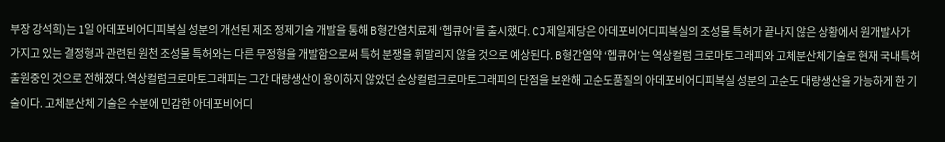부장 강석희)는 1일 아데포비어디피복실 성분의 개선된 제조 정제기술 개발을 통해 B형간염치료제 ‘헵큐어’를 출시했다. CJ제일제당은 아데포비어디피복실의 조성물 특허가 끝나지 않은 상황에서 원개발사가 가지고 있는 결정형과 관련된 원천 조성물 특허와는 다른 무정형을 개발함으로써 특허 분쟁을 휘말리지 않을 것으로 예상된다. B형간염약 ‘헵큐어’는 역상컬럼 크로마토그래피와 고체분산체기술로 현재 국내특허출원중인 것으로 전해졌다.역상컬럼크로마토그래피는 그간 대량생산이 용이하지 않았던 순상컬럼크로마토그래피의 단점을 보완해 고순도품질의 아데포비어디피복실 성분의 고순도 대량생산을 가능하게 한 기술이다. 고체분산체 기술은 수분에 민감한 아데포비어디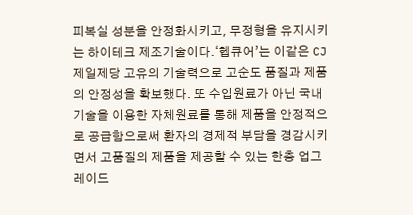피복실 성분을 안정화시키고, 무정형을 유지시키는 하이테크 제조기술이다.‘헵큐어’는 이같은 CJ제일제당 고유의 기술력으로 고순도 품질과 제품의 안정성을 확보했다. 또 수입원료가 아닌 국내기술을 이용한 자체원료를 통해 제품을 안정적으로 공급함으로써 환자의 경제적 부담을 경감시키면서 고품질의 제품을 제공할 수 있는 한층 업그레이드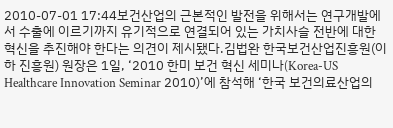2010-07-01 17:44보건산업의 근본적인 발전을 위해서는 연구개발에서 수출에 이르기까지 유기적으로 연결되어 있는 가치사슬 전반에 대한 혁신을 추진해야 한다는 의견이 제시됐다.김법완 한국보건산업진흥원(이하 진흥원) 원장은 1일, ‘2010 한미 보건 혁신 세미나(Korea-US Healthcare Innovation Seminar 2010)’에 참석해 ‘한국 보건의료산업의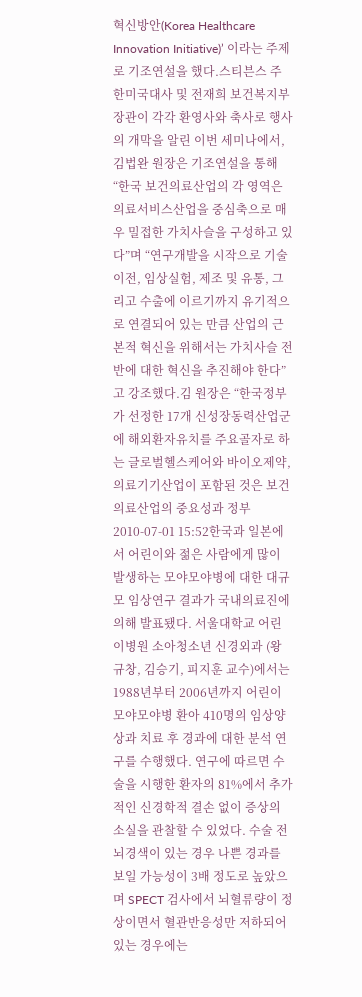혁신방안(Korea Healthcare Innovation Initiative)’ 이라는 주제로 기조연설을 했다.스티븐스 주한미국대사 및 전재희 보건복지부 장관이 각각 환영사와 축사로 행사의 개막을 알린 이번 세미나에서, 김법완 원장은 기조연설을 통해 “한국 보건의료산업의 각 영역은 의료서비스산업을 중심축으로 매우 밀접한 가치사슬을 구성하고 있다”며 “연구개발을 시작으로 기술이전, 임상실험, 제조 및 유통, 그리고 수출에 이르기까지 유기적으로 연결되어 있는 만큼 산업의 근본적 혁신을 위해서는 가치사슬 전반에 대한 혁신을 추진해야 한다”고 강조했다.김 원장은 “한국정부가 선정한 17개 신성장동력산업군에 해외환자유치를 주요골자로 하는 글로벌헬스케어와 바이오제약, 의료기기산업이 포함된 것은 보건의료산업의 중요성과 정부
2010-07-01 15:52한국과 일본에서 어린이와 젊은 사람에게 많이 발생하는 모야모야병에 대한 대규모 임상연구 결과가 국내의료진에 의해 발표됐다. 서울대학교 어린이병원 소아청소년 신경외과 (왕규창, 김승기, 피지훈 교수)에서는 1988년부터 2006년까지 어린이 모야모야병 환아 410명의 임상양상과 치료 후 경과에 대한 분석 연구를 수행했다. 연구에 따르면 수술을 시행한 환자의 81%에서 추가적인 신경학적 결손 없이 증상의 소실을 관찰할 수 있었다. 수술 전 뇌경색이 있는 경우 나쁜 경과를 보일 가능성이 3배 정도로 높았으며 SPECT 검사에서 뇌혈류량이 정상이면서 혈관반응성만 저하되어 있는 경우에는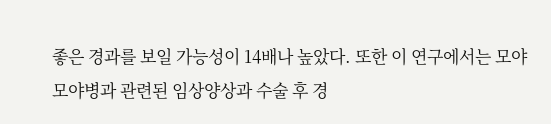좋은 경과를 보일 가능성이 14배나 높았다. 또한 이 연구에서는 모야모야병과 관련된 임상양상과 수술 후 경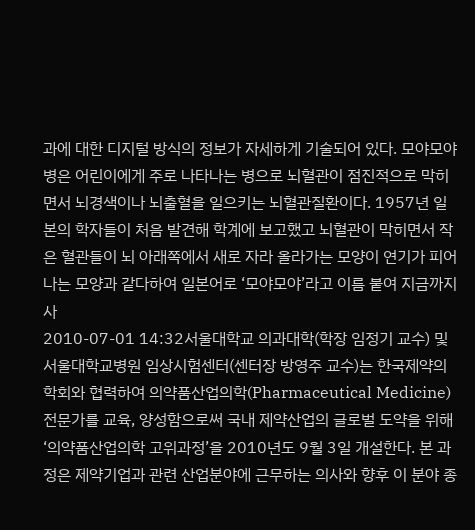과에 대한 디지털 방식의 정보가 자세하게 기술되어 있다. 모야모야병은 어린이에게 주로 나타나는 병으로 뇌혈관이 점진적으로 막히면서 뇌경색이나 뇌출혈을 일으키는 뇌혈관질환이다. 1957년 일본의 학자들이 처음 발견해 학계에 보고했고 뇌혈관이 막히면서 작은 혈관들이 뇌 아래쪽에서 새로 자라 올라가는 모양이 연기가 피어나는 모양과 같다하여 일본어로 ‘모야모야’라고 이름 붙여 지금까지 사
2010-07-01 14:32서울대학교 의과대학(학장 임정기 교수) 및 서울대학교병원 임상시험센터(센터장 방영주 교수)는 한국제약의학회와 협력하여 의약품산업의학(Pharmaceutical Medicine) 전문가를 교육, 양성함으로써 국내 제약산업의 글로벌 도약을 위해 ‘의약품산업의학 고위과정’을 2010년도 9월 3일 개설한다. 본 과정은 제약기업과 관련 산업분야에 근무하는 의사와 향후 이 분야 종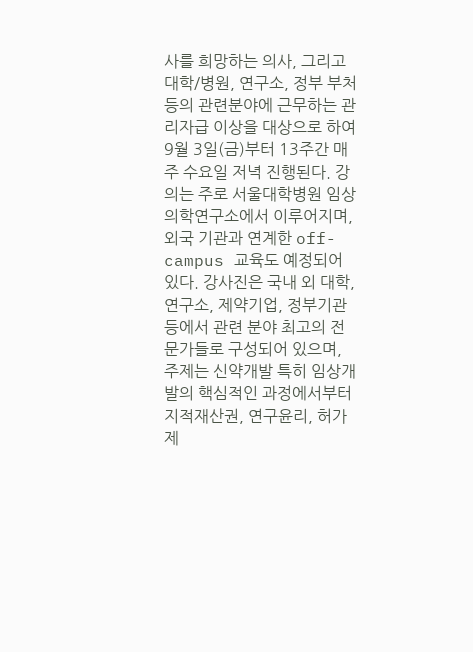사를 희망하는 의사, 그리고 대학/병원, 연구소, 정부 부처 등의 관련분야에 근무하는 관리자급 이상을 대상으로 하여 9월 3일(금)부터 13주간 매주 수요일 저녁 진행된다. 강의는 주로 서울대학병원 임상의학연구소에서 이루어지며, 외국 기관과 연계한 off-campus 교육도 예정되어 있다. 강사진은 국내 외 대학, 연구소, 제약기업, 정부기관 등에서 관련 분야 최고의 전문가들로 구성되어 있으며, 주제는 신약개발 특히 임상개발의 핵심적인 과정에서부터 지적재산권, 연구윤리, 허가제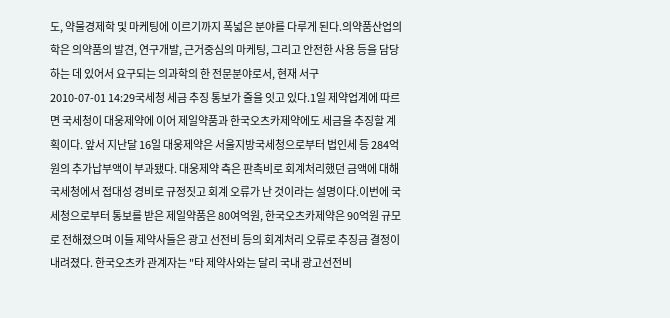도, 약물경제학 및 마케팅에 이르기까지 폭넓은 분야를 다루게 된다.의약품산업의학은 의약품의 발견, 연구개발, 근거중심의 마케팅, 그리고 안전한 사용 등을 담당하는 데 있어서 요구되는 의과학의 한 전문분야로서, 현재 서구
2010-07-01 14:29국세청 세금 추징 통보가 줄을 잇고 있다.1일 제약업계에 따르면 국세청이 대웅제약에 이어 제일약품과 한국오츠카제약에도 세금을 추징할 계획이다. 앞서 지난달 16일 대웅제약은 서울지방국세청으로부터 법인세 등 284억원의 추가납부액이 부과됐다. 대웅제약 측은 판촉비로 회계처리했던 금액에 대해 국세청에서 접대성 경비로 규정짓고 회계 오류가 난 것이라는 설명이다.이번에 국세청으로부터 통보를 받은 제일약품은 80여억원, 한국오츠카제약은 90억원 규모로 전해졌으며 이들 제약사들은 광고 선전비 등의 회계처리 오류로 추징금 결정이 내려졌다. 한국오츠카 관계자는 "타 제약사와는 달리 국내 광고선전비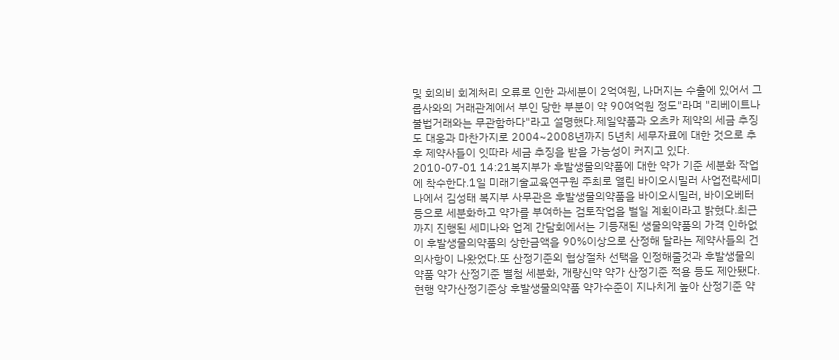및 회의비 회계처리 오류로 인한 과세분이 2억여원, 나머지는 수출에 있어서 그룹사와의 거래관계에서 부인 당한 부분이 약 90여억원 정도"라며 "리베이트나 불법거래와는 무관함하다"라고 설명했다.제일약품과 오츠카 제약의 세금 추징도 대웅과 마찬가지로 2004~2008년까지 5년치 세무자료에 대한 것으로 추후 제약사들이 잇따라 세금 추징을 받을 가능성이 커지고 있다.
2010-07-01 14:21복지부가 후발생물의약품에 대한 약가 기준 세분화 작업에 착수한다.1일 미래기술교육연구원 주최로 열린 바이오시밀러 사업전략세미나에서 김성태 복지부 사무관은 후발생물의약품을 바이오시밀러, 바이오베터 등으로 세분화하고 약가를 부여하는 검토작업을 벌일 계획이라고 밝혔다.최근까지 진행된 세미나와 업계 간담회에서는 기등재된 생물의약품의 가격 인하없이 후발생물의약품의 상한금액을 90%이상으로 산정해 달라는 제약사들의 건의사항이 나왔었다.또 산정기준외 협상절차 선택을 인정해줄것과 후발생물의약품 약가 산정기준 별첨 세분화, 개량신약 약가 산정기준 적용 등도 제안됐다.현행 약가산정기준상 후발생물의약품 약가수준이 지나치게 높아 산정기준 약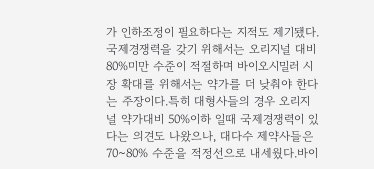가 인하조정이 필요하다는 지적도 제기됐다. 국제경쟁력을 갖기 위해서는 오리지널 대비 80%미만 수준이 적절하며 바이오시밀러 시장 확대를 위해서는 약가를 더 낮춰야 한다는 주장이다.특히 대형사들의 경우 오리지널 약가대비 50%이하 일때 국제경쟁력이 있다는 의견도 나왔으나, 대다수 제약사들은 70~80% 수준을 적정선으로 내세웠다.바이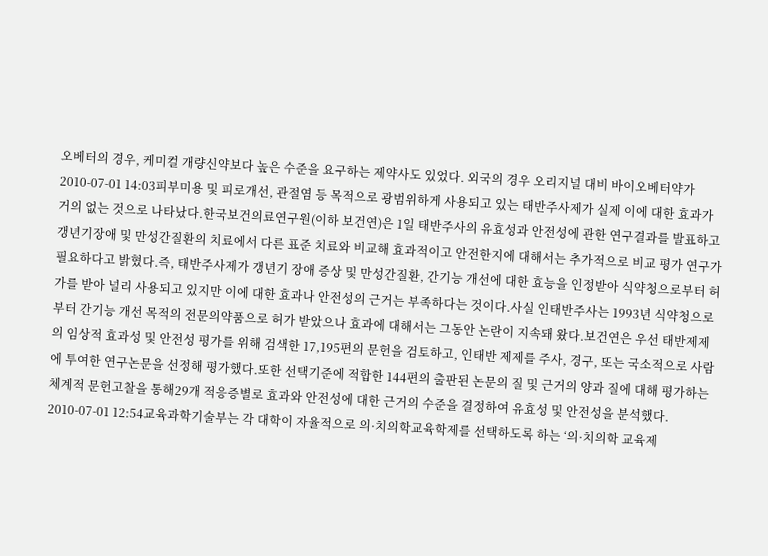오베터의 경우, 케미컬 개량신약보다 높은 수준을 요구하는 제약사도 있었다. 외국의 경우 오리지널 대비 바이오베터약가
2010-07-01 14:03피부미용 및 피로개선, 관절염 등 목적으로 광범위하게 사용되고 있는 태반주사제가 실제 이에 대한 효과가 거의 없는 것으로 나타났다.한국보건의료연구원(이하 보건연)은 1일 태반주사의 유효성과 안전성에 관한 연구결과를 발표하고 갱년기장애 및 만성간질환의 치료에서 다른 표준 치료와 비교해 효과적이고 안전한지에 대해서는 추가적으로 비교 평가 연구가 필요하다고 밝혔다.즉, 태반주사제가 갱년기 장애 증상 및 만성간질환, 간기능 개선에 대한 효능을 인정받아 식약청으로부터 허가를 받아 널리 사용되고 있지만 이에 대한 효과나 안전성의 근거는 부족하다는 것이다.사실 인태반주사는 1993년 식약청으로부터 간기능 개선 목적의 전문의약품으로 허가 받았으나 효과에 대해서는 그동안 논란이 지속돼 왔다.보건연은 우선 태반제제의 임상적 효과성 및 안전성 평가를 위해 검색한 17,195편의 문헌을 검토하고, 인태반 제제를 주사, 경구, 또는 국소적으로 사람에 투여한 연구논문을 선정해 평가했다.또한 선택기준에 적합한 144편의 출판된 논문의 질 및 근거의 양과 질에 대해 평가하는 체계적 문헌고찰을 통해29개 적응증별로 효과와 안전성에 대한 근거의 수준을 결정하여 유효성 및 안전성을 분석했다.
2010-07-01 12:54교육과학기술부는 각 대학이 자율적으로 의·치의학교육학제를 선택하도록 하는 ‘의·치의학 교육제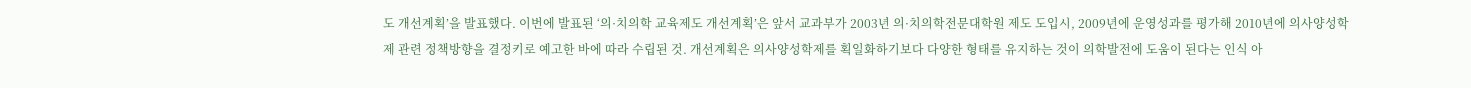도 개선계획’을 발표했다. 이번에 발표된 ‘의·치의학 교육제도 개선계획’은 앞서 교과부가 2003년 의·치의학전문대학원 제도 도입시, 2009년에 운영성과를 평가해 2010년에 의사양성학제 관련 정책방향을 결정키로 예고한 바에 따라 수립된 것. 개선계획은 의사양성학제를 획일화하기보다 다양한 형태를 유지하는 것이 의학발전에 도움이 된다는 인식 아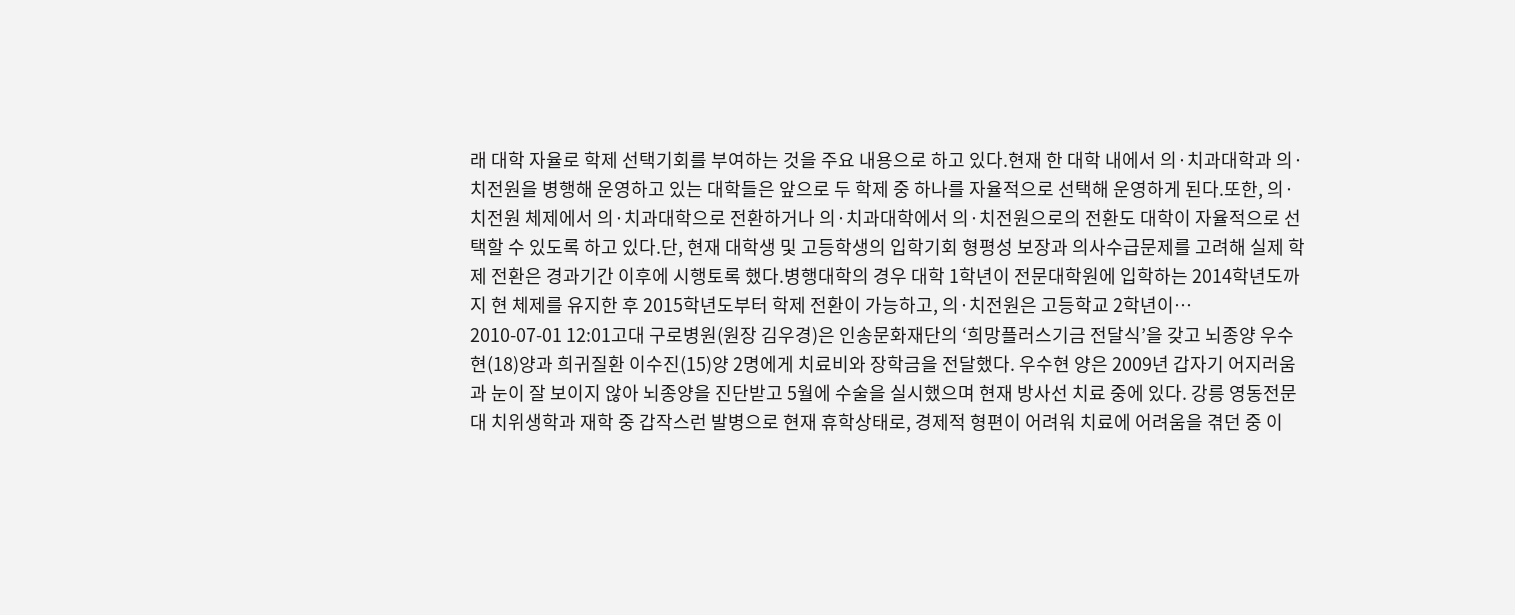래 대학 자율로 학제 선택기회를 부여하는 것을 주요 내용으로 하고 있다.현재 한 대학 내에서 의·치과대학과 의·치전원을 병행해 운영하고 있는 대학들은 앞으로 두 학제 중 하나를 자율적으로 선택해 운영하게 된다.또한, 의·치전원 체제에서 의·치과대학으로 전환하거나 의·치과대학에서 의·치전원으로의 전환도 대학이 자율적으로 선택할 수 있도록 하고 있다.단, 현재 대학생 및 고등학생의 입학기회 형평성 보장과 의사수급문제를 고려해 실제 학제 전환은 경과기간 이후에 시행토록 했다.병행대학의 경우 대학 1학년이 전문대학원에 입학하는 2014학년도까지 현 체제를 유지한 후 2015학년도부터 학제 전환이 가능하고, 의·치전원은 고등학교 2학년이…
2010-07-01 12:01고대 구로병원(원장 김우경)은 인송문화재단의 ‘희망플러스기금 전달식’을 갖고 뇌종양 우수현(18)양과 희귀질환 이수진(15)양 2명에게 치료비와 장학금을 전달했다. 우수현 양은 2009년 갑자기 어지러움과 눈이 잘 보이지 않아 뇌종양을 진단받고 5월에 수술을 실시했으며 현재 방사선 치료 중에 있다. 강릉 영동전문대 치위생학과 재학 중 갑작스런 발병으로 현재 휴학상태로, 경제적 형편이 어려워 치료에 어려움을 겪던 중 이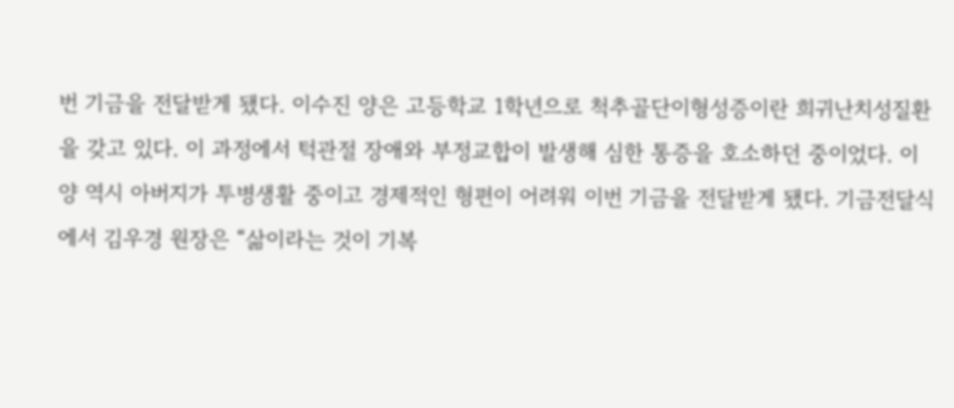번 기금을 전달받게 됐다. 이수진 양은 고등학교 1학년으로 척추골단이형성증이란 희귀난치성질환을 갖고 있다. 이 과정에서 턱관절 장애와 부정교합이 발생해 심한 통증을 호소하던 중이었다. 이 양 역시 아버지가 투병생활 중이고 경제적인 형편이 어려워 이번 기금을 전달받게 됐다. 기금전달식에서 김우경 원장은 “삶이라는 것이 기복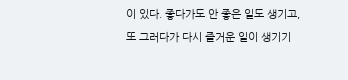이 있다. 좋다가도 안 좋은 일도 생기고, 또 그러다가 다시 즐거운 일이 생기기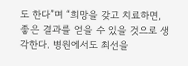도 한다”며 “희망을 갖고 치료하면, 좋은 결과를 얻을 수 있을 것으로 생각한다. 병원에서도 최선을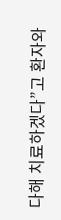다해 치료하겠다”고 환자와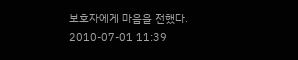보호자에게 마음을 전했다.
2010-07-01 11:39